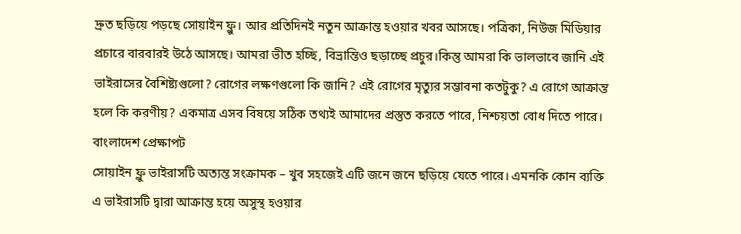দ্রুত ছড়িয়ে পড়ছে সোয়াইন ফ্লু। আর প্রতিদিনই নতুন আক্রান্ত হওয়ার খবর আসছে। পত্রিকা, নিউজ মিডিয়ার প্রচারে বারবারই উঠে আসছে। আমরা ভীত হচ্ছি, বিভ্রান্তিও ছড়াচ্ছে প্রচুর।কিন্তু আমরা কি ভালভাবে জানি এই ভাইরাসের বৈশিষ্ট্যগুলো? রোগের লক্ষণগুলো কি জানি? এই রোগের মৃত্যুর সম্ভাবনা কতটুকু? এ রোগে আক্রান্ত হলে কি করণীয়? একমাত্র এসব বিষয়ে সঠিক তথ্যই আমাদের প্রস্তুত করতে পারে, নিশ্চয়তা বোধ দিতে পারে।
বাংলাদেশ প্রেক্ষাপট
সোয়াইন ফ্লু ভাইরাসটি অত্যন্ত সংক্রামক – খুব সহজেই এটি জনে জনে ছড়িয়ে যেতে পারে। এমনকি কোন ব্যক্তি এ ভাইরাসটি দ্বারা আক্রান্ত হয়ে অসুস্থ হওয়ার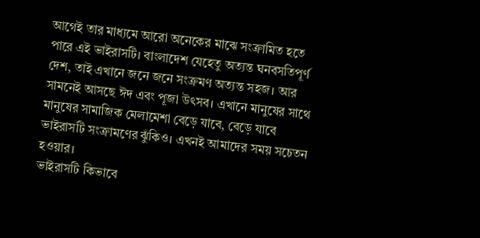আগেই তার মাধ্যমে আরো অনেকের মাঝে সংক্রামিত হতে পারে এই ভাইরাসটি। বাংলাদেশ যেহেতু অত্যন্ত ঘনবসতিপূর্ণ দেশ, তাই এখানে জনে জনে সংক্রমণ অত্যন্ত সহজ। আর সামনেই আসছে ঈদ এবং পূজা উৎসব। এখানে মানুষের সাথে মানুষের সামাজিক মেলামেশা বেড়ে যাবে, বেড়ে যাবে ভাইরাসটি সংক্রামণের ঝুঁকিও। এখনই আমাদের সময় সচেতন হওয়ার।
ভাইরাসটি কিভাবে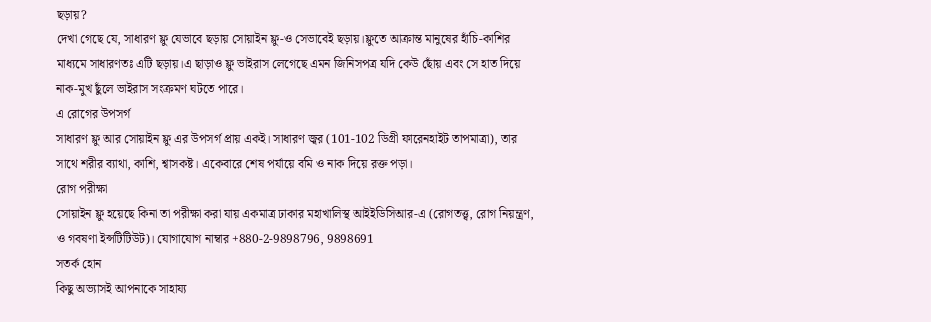ছড়ায়?
দেখা গেছে যে, সাধারণ ফ্লু যেভাবে ছড়ায় সোয়াইন ফ্লু-ও সেভাবেই ছড়ায়।ফ্লুতে আক্রান্ত মানুষের হাঁচি-কাশির মাধ্যমে সাধারণতঃ এটি ছড়ায়।এ ছাড়াও ফ্লু ভাইরাস লেগেছে এমন জিনিসপত্র যদি কেউ ছোঁয় এবং সে হাত দিয়ে নাক-মুখ ছুঁলে ভাইরাস সংক্রমণ ঘটতে পারে।
এ রোগের উপসর্গ
সাধারণ ফ্লু আর সোয়াইন ফ্লু এর উপসর্গ প্রায় একই। সাধারণ জ্বর (101-102 ডিগ্রী ফারেনহাইট তাপমাত্রা), তার সাথে শরীর ব্যাথা, কাশি, শ্বাসকষ্ট। একেবারে শেষ পর্যায়ে বমি ও নাক দিয়ে রক্ত পড়া।
রোগ পরীক্ষা
সোয়াইন ফ্লু হয়েছে কিনা তা পরীক্ষা করা যায় একমাত্র ঢাকার মহাখালিস্থ আইইডিসিআর-এ (রোগতত্ত্ব, রোগ নিয়ন্ত্রণ, ও গবষণা ইন্সটিটিউট)। যোগাযোগ নাম্বার +880-2-9898796, 9898691
সতর্ক হোন
কিছু অভ্যাসই আপনাকে সাহায্য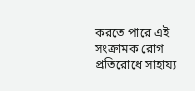করতে পারে এই সংক্রামক রোগ প্রতিরোধে সাহায্য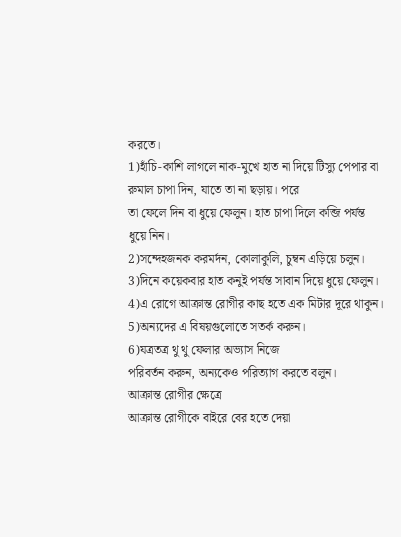করতে।
1)হাঁচি-কাশি লাগলে নাক-মুখে হাত না দিয়ে টিস্যু পেপার বা রুমাল চাপা দিন, যাতে তা না ছড়ায়। পরে
তা ফেলে দিন বা ধুয়ে ফেলুন। হাত চাপা দিলে কব্জি পর্যন্ত ধুয়ে নিন।
2)সন্দেহজনক করমর্দন, কোলাকুলি, চুম্বন এড়িয়ে চলুন।
3)দিনে কয়েকবার হাত কনুই পর্যন্ত সাবান দিয়ে ধুয়ে ফেলুন।
4)এ রোগে আক্রান্ত রোগীর কাছ হতে এক মিটার দূরে থাকুন।
5)অন্যদের এ বিষয়গুলোতে সতর্ক করুন।
6)যত্রতত্র থু থু ফেলার অভ্যাস নিজে
পরিবর্তন করুন, অন্যকেও পরিত্যাগ করতে বলুন।
আক্রান্ত রোগীর ক্ষেত্রে
আক্রান্ত রোগীকে বাইরে বের হতে দেয়া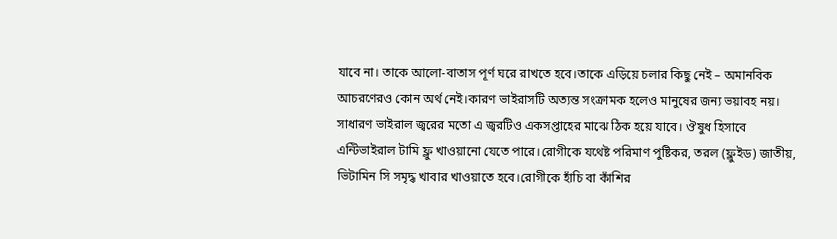যাবে না। তাকে আলো-বাতাস পূর্ণ ঘরে রাখতে হবে।তাকে এড়িয়ে চলার কিছু নেই – অমানবিক আচরণেরও কোন অর্থ নেই।কারণ ভাইরাসটি অত্যন্ত সংক্রামক হলেও মানুষের জন্য ভয়াবহ নয়। সাধারণ ভাইরাল জ্বরের মতো এ জ্বরটিও একসপ্তাহের মাঝে ঠিক হয়ে যাবে। ঔষুধ হিসাবে এন্টিভাইরাল টামি ফ্লু খাওয়ানো যেতে পারে।রোগীকে যথেষ্ট পরিমাণ পুষ্টিকর, তরল (ফ্লুইড) জাতীয়, ভিটামিন সি সমৃদ্ধ খাবার খাওয়াতে হবে।রোগীকে হাঁচি বা কাঁশির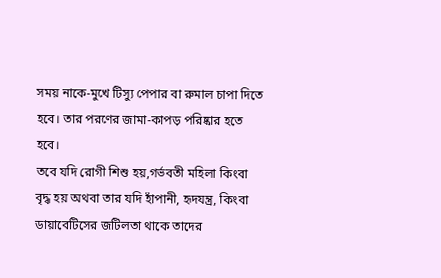সময় নাকে-মুখে টিস্যু পেপার বা রুমাল চাপা দিতে হবে। তার পরণের জামা-কাপড় পরিষ্কার হতে হবে।
তবে যদি রোগী শিশু হয়,গর্ভবতী মহিলা কিংবা বৃদ্ধ হয় অথবা তার যদি হাঁপানী, হৃদযন্ত্র, কিংবা ডায়াবেটিসের জটিলতা থাকে তাদের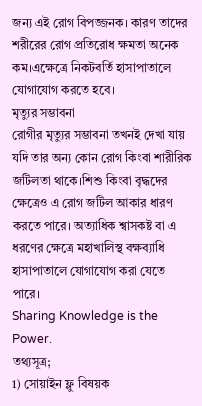জন্য এই রোগ বিপজ্জনক। কারণ তাদের শরীরের রোগ প্রতিরোধ ক্ষমতা অনেক কম।এক্ষেত্রে নিকটবর্তি হাসাপাতালে যোগাযোগ করতে হবে।
মৃত্যুর সম্ভাবনা
রোগীর মৃত্যুর সম্ভাবনা তখনই দেখা যায় যদি তার অন্য কোন রোগ কিংবা শারীরিক জটিলতা থাকে।শিশু কিংবা বৃদ্ধদের ক্ষেত্রেও এ রোগ জটিল আকার ধারণ করতে পারে। অত্যাধিক শ্বাসকষ্ট বা এ ধরণের ক্ষেত্রে মহাখালিস্থ বক্ষব্যাধি হাসাপাতালে যোগাযোগ করা যেতে পারে।
Sharing Knowledge is the Power.
তথ্যসূত্র;
1) সোয়াইন ফ্লু বিষয়ক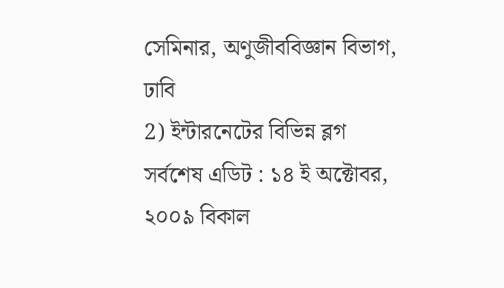সেমিনার, অণুজীববিজ্ঞান বিভাগ, ঢাবি
2) ইন্টারনেটের বিভিন্ন ব্লগ
সর্বশেষ এডিট : ১৪ ই অক্টোবর, ২০০৯ বিকাল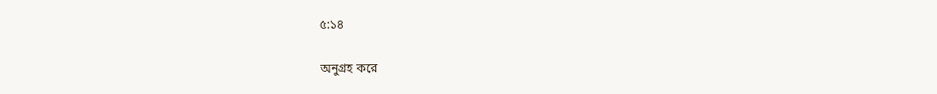৫:১৪

অনুগ্রহ করে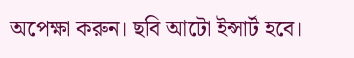অপেক্ষা করুন। ছবি আটো ইন্সার্ট হবে।